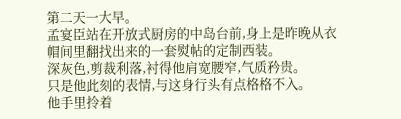第二天一大早。
孟宴臣站在开放式厨房的中岛台前,身上是昨晚从衣帽间里翻找出来的一套熨帖的定制西装。
深灰色,剪裁利落,衬得他肩宽腰窄,气质矜贵。
只是他此刻的表情,与这身行头有点格格不入。
他手里拎着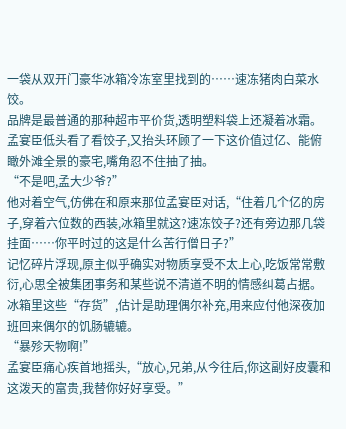一袋从双开门豪华冰箱冷冻室里找到的……速冻猪肉白菜水饺。
品牌是最普通的那种超市平价货,透明塑料袋上还凝着冰霜。
孟宴臣低头看了看饺子,又抬头环顾了一下这价值过亿、能俯瞰外滩全景的豪宅,嘴角忍不住抽了抽。
“不是吧,孟大少爷?”
他对着空气,仿佛在和原来那位孟宴臣对话,“住着几个亿的房子,穿着六位数的西装,冰箱里就这?速冻饺子?还有旁边那几袋挂面……你平时过的这是什么苦行僧日子?”
记忆碎片浮现,原主似乎确实对物质享受不太上心,吃饭常常敷衍,心思全被集团事务和某些说不清道不明的情感纠葛占据。
冰箱里这些“存货”,估计是助理偶尔补充,用来应付他深夜加班回来偶尔的饥肠辘辘。
“暴殄天物啊!”
孟宴臣痛心疾首地摇头,“放心,兄弟,从今往后,你这副好皮囊和这泼天的富贵,我替你好好享受。”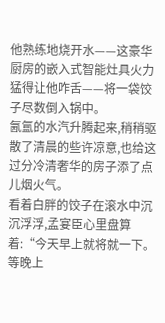他熟练地烧开水——这豪华厨房的嵌入式智能灶具火力猛得让他咋舌——将一袋饺子尽数倒入锅中。
氤氲的水汽升腾起来,稍稍驱散了清晨的些许凉意,也给这过分冷清奢华的房子添了点儿烟火气。
看着白胖的饺子在滚水中沉沉浮浮,孟宴臣心里盘算着:“今天早上就将就一下。等晚上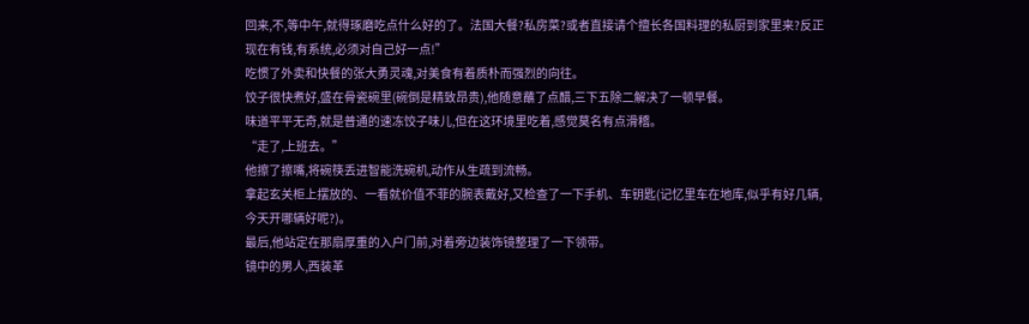回来,不,等中午,就得琢磨吃点什么好的了。法国大餐?私房菜?或者直接请个擅长各国料理的私厨到家里来?反正现在有钱,有系统,必须对自己好一点!”
吃惯了外卖和快餐的张大勇灵魂,对美食有着质朴而强烈的向往。
饺子很快煮好,盛在骨瓷碗里(碗倒是精致昂贵),他随意蘸了点醋,三下五除二解决了一顿早餐。
味道平平无奇,就是普通的速冻饺子味儿,但在这环境里吃着,感觉莫名有点滑稽。
“走了,上班去。”
他擦了擦嘴,将碗筷丢进智能洗碗机,动作从生疏到流畅。
拿起玄关柜上摆放的、一看就价值不菲的腕表戴好,又检查了一下手机、车钥匙(记忆里车在地库,似乎有好几辆,今天开哪辆好呢?)。
最后,他站定在那扇厚重的入户门前,对着旁边装饰镜整理了一下领带。
镜中的男人,西装革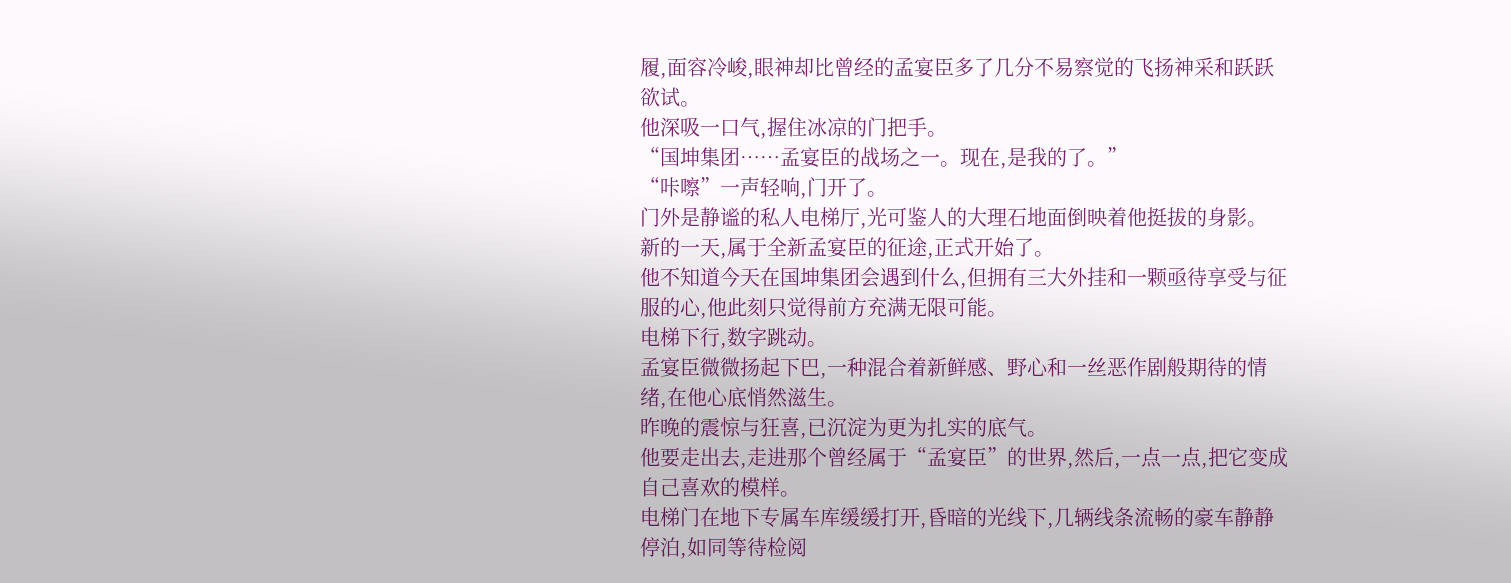履,面容冷峻,眼神却比曾经的孟宴臣多了几分不易察觉的飞扬神采和跃跃欲试。
他深吸一口气,握住冰凉的门把手。
“国坤集团……孟宴臣的战场之一。现在,是我的了。”
“咔嚓”一声轻响,门开了。
门外是静谧的私人电梯厅,光可鉴人的大理石地面倒映着他挺拔的身影。
新的一天,属于全新孟宴臣的征途,正式开始了。
他不知道今天在国坤集团会遇到什么,但拥有三大外挂和一颗亟待享受与征服的心,他此刻只觉得前方充满无限可能。
电梯下行,数字跳动。
孟宴臣微微扬起下巴,一种混合着新鲜感、野心和一丝恶作剧般期待的情绪,在他心底悄然滋生。
昨晚的震惊与狂喜,已沉淀为更为扎实的底气。
他要走出去,走进那个曾经属于“孟宴臣”的世界,然后,一点一点,把它变成自己喜欢的模样。
电梯门在地下专属车库缓缓打开,昏暗的光线下,几辆线条流畅的豪车静静停泊,如同等待检阅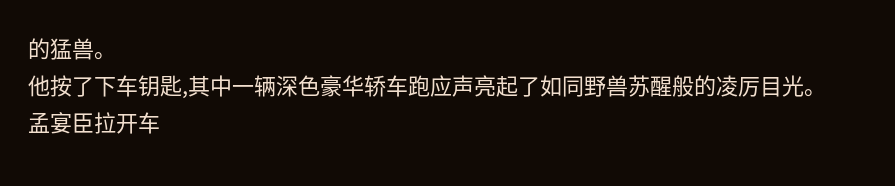的猛兽。
他按了下车钥匙,其中一辆深色豪华轿车跑应声亮起了如同野兽苏醒般的凌厉目光。
孟宴臣拉开车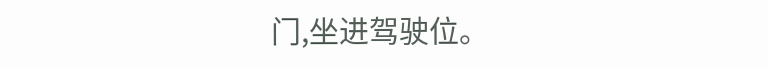门,坐进驾驶位。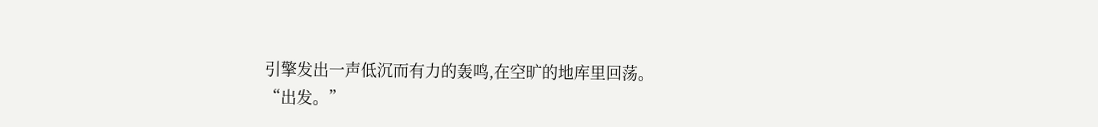引擎发出一声低沉而有力的轰鸣,在空旷的地库里回荡。
“出发。”